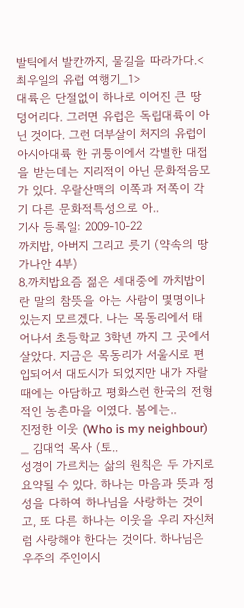발틱에서 발칸까지, 물길을 따라가다.<최우일의 유럽 여행기_1>
대륙은 단절없이 하나로 이어진 큰 땅덩어리다. 그러면 유럽은 독립대륙이 아닌 것이다. 그런 더부살이 처지의 유럽이 아시아대륙 한 귀퉁이에서 각별한 대접을 받는데는 지리적이 아닌 문화적음모가 있다. 우랄산맥의 이쪽과 저쪽이 각기 다른 문화적특성으로 아..
기사 등록일: 2009-10-22
까치밥, 아버지 그리고 릇기 (약속의 땅 가나안 4부)
8.까치밥요즘 젊은 세대중에 까치밥이란 말의 참뜻을 아는 사람이 몇명이나 있는지 모르겠다. 나는 목동리에서 태어나서 초등학교 3학년 까지 그 곳에서 살았다. 지금은 목동리가 서울시로 편입되어서 대도시가 되었지만 내가 자랄때에는 아담하고 평화스런 한국의 전형적인 농촌마을 이였다. 봄에는..
진정한 이웃 (Who is my neighbour) _ 김대억 목사 (토..
성경이 가르치는 삶의 원칙은 두 가지로 요약될 수 있다. 하나는 마음과 뜻과 정성을 다하여 하나님을 사랑하는 것이고, 또 다른 하나는 이웃을 우리 자신처럼 사랑해야 한다는 것이다. 하나님은 우주의 주인이시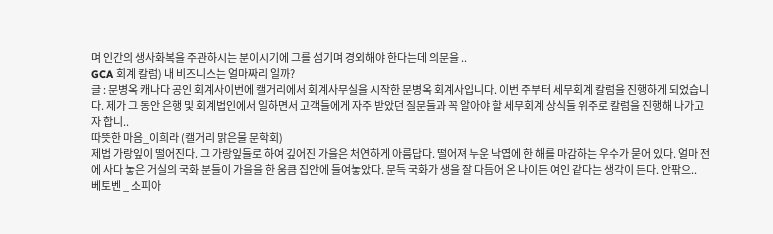며 인간의 생사화복을 주관하시는 분이시기에 그를 섬기며 경외해야 한다는데 의문을 ..
GCA 회계 칼럼) 내 비즈니스는 얼마짜리 일까?
글 : 문병옥 캐나다 공인 회계사이번에 캘거리에서 회계사무실을 시작한 문병옥 회계사입니다. 이번 주부터 세무회계 칼럼을 진행하게 되었습니다. 제가 그 동안 은행 및 회계법인에서 일하면서 고객들에게 자주 받았던 질문들과 꼭 알아야 할 세무회계 상식들 위주로 칼럼을 진행해 나가고자 합니..
따뜻한 마음_이희라 (캘거리 맑은물 문학회)
제법 가랑잎이 떨어진다. 그 가랑잎들로 하여 깊어진 가을은 처연하게 아름답다. 떨어져 누운 낙엽에 한 해를 마감하는 우수가 묻어 있다. 얼마 전에 사다 놓은 거실의 국화 분들이 가을을 한 움큼 집안에 들여놓았다. 문득 국화가 생을 잘 다듬어 온 나이든 여인 같다는 생각이 든다. 안팎으..
베토벤 _ 소피아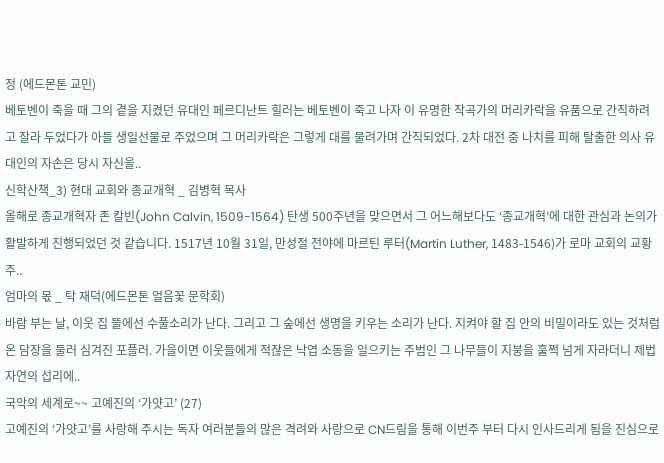정 (에드몬톤 교민)
베토벤이 죽을 때 그의 곁을 지켰던 유대인 페르디난트 힐러는 베토벤이 죽고 나자 이 유명한 작곡가의 머리카락을 유품으로 간직하려고 잘라 두었다가 아들 생일선물로 주었으며 그 머리카락은 그렇게 대를 물려가며 간직되었다. 2차 대전 중 나치를 피해 탈출한 의사 유대인의 자손은 당시 자신을..
신학산책_3) 현대 교회와 종교개혁 _ 김병혁 목사
올해로 종교개혁자 존 칼빈(John Calvin, 1509-1564) 탄생 500주년을 맞으면서 그 어느해보다도 ‘종교개혁’에 대한 관심과 논의가 활발하게 진행되었던 것 같습니다. 1517년 10월 31일, 만성절 전야에 마르틴 루터(Martin Luther, 1483-1546)가 로마 교회의 교황주..
엄마의 몫 _ 탁 재덕(에드몬톤 얼음꽃 문학회)
바람 부는 날, 이웃 집 뜰에선 수풀소리가 난다. 그리고 그 숲에선 생명을 키우는 소리가 난다. 지켜야 할 집 안의 비밀이라도 있는 것처럼 온 담장을 둘러 심겨진 포플러. 가을이면 이웃들에게 적잖은 낙엽 소동을 일으키는 주범인 그 나무들이 지붕을 훌쩍 넘게 자라더니 제법 자연의 섭리에..
국악의 세계로~~ 고예진의 ‘가얏고’ (27)
고예진의 ‘가얏고’를 사랑해 주시는 독자 여러분들의 많은 격려와 사랑으로 CN드림을 통해 이번주 부터 다시 인사드리게 됨을 진심으로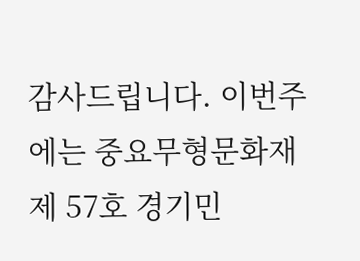감사드립니다. 이번주에는 중요무형문화재 제 57호 경기민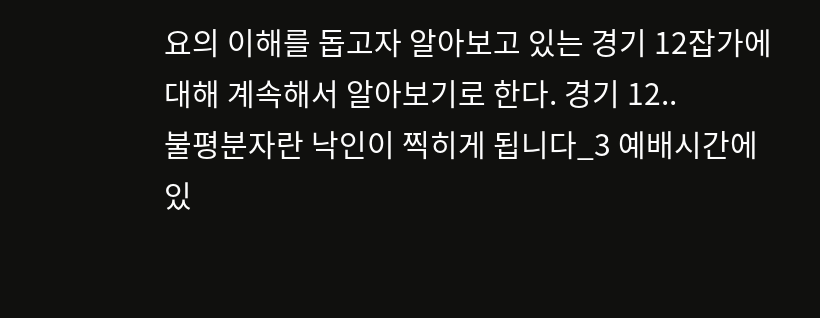요의 이해를 돕고자 알아보고 있는 경기 12잡가에 대해 계속해서 알아보기로 한다. 경기 12..
불평분자란 낙인이 찍히게 됩니다_3 예배시간에 있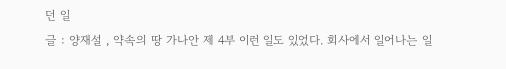던 일
글 : 양재설 , 약속의 땅 가나안 제 4부 이런 일도 있었다. 회사에서 일어나는 일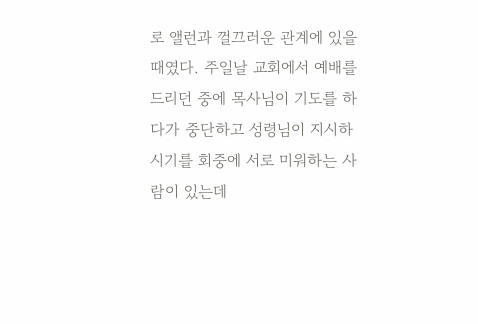로 앨런과 껄끄러운 관계에 있을 때였다. 주일날 교회에서 예배를 드리던 중에 목사님이 기도를 하다가 중단하고 성령님이 지시하시기를 회중에 서로 미워하는 사람이 있는데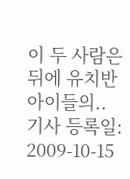이 두 사람은 뒤에 유치반 아이들의..
기사 등록일: 2009-10-15